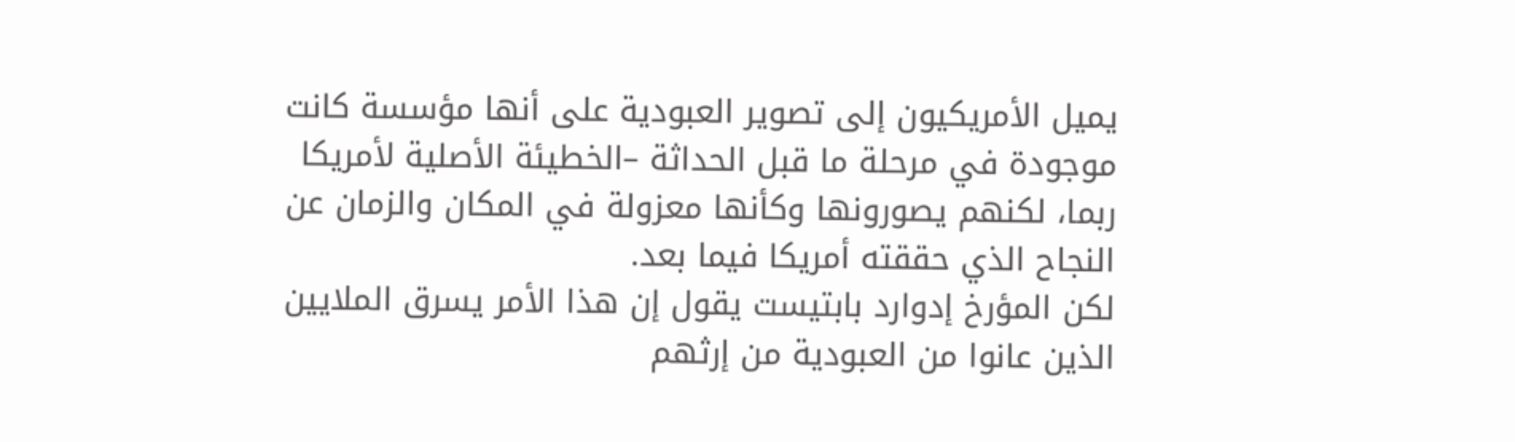يميل الأمريكيون إلى تصوير العبودية على أنها مؤسسة كانت موجودة في مرحلة ما قبل الحداثة –الخطيئة الأصلية لأمريكا ربما، لكنهم يصورونها وكأنها معزولة في المكان والزمان عن النجاح الذي حققته أمريكا فيما بعد.
لكن المؤرخ إدوارد بابتيست يقول إن هذا الأمر يسرق الملايين الذين عانوا من العبودية من إرثهم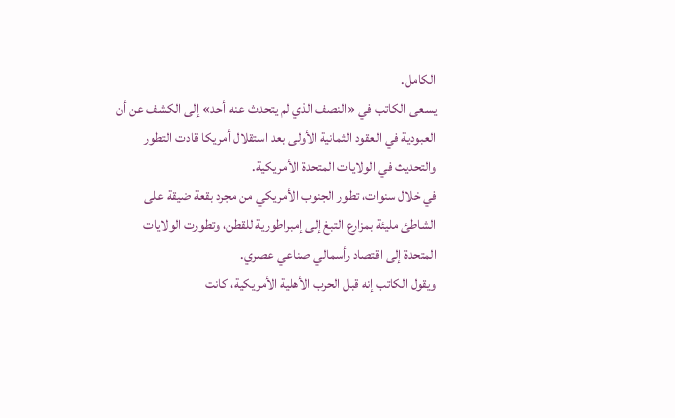الكامل.
يسعى الكاتب في «النصف الذي لم يتحدث عنه أحد» إلى الكشف عن أن العبودية في العقود الثمانية الأولى بعد استقلال أمريكا قادت التطور والتحديث في الولايات المتحدة الأمريكية.
في خلال سنوات، تطور الجنوب الأمريكي من مجرد بقعة ضيقة على الشاطئ مليئة بمزارع التبغ إلى إمبراطورية للقطن، وتطورت الولايات المتحدة إلى اقتصاد رأسمالي صناعي عصري.
ويقول الكاتب إنه قبل الحرب الأهلية الأمريكية، كانت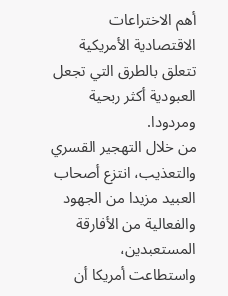أهم الاختراعات الاقتصادية الأمريكية تتعلق بالطرق التي تجعل العبودية أكثر ربحية ومردودا.
من خلال التهجير القسري والتعذيب، انتزع أصحاب العبيد مزيدا من الجهود والفعالية من الأفارقة المستعبدين، واستطاعت أمريكا أن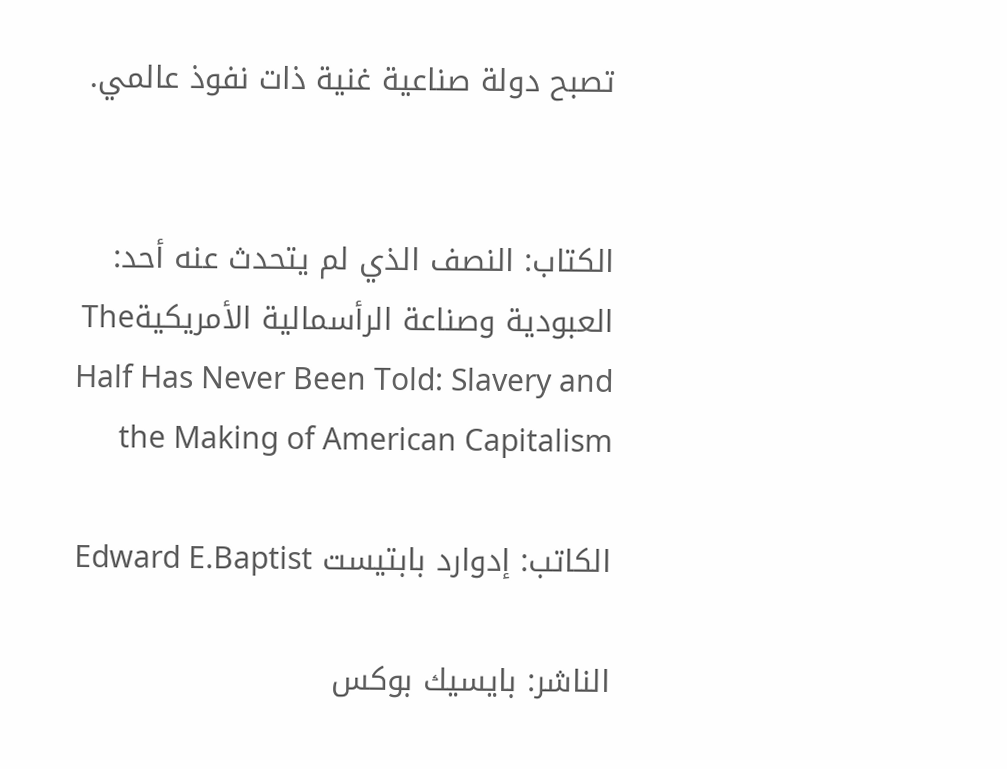تصبح دولة صناعية غنية ذات نفوذ عالمي.


الكتاب: النصف الذي لم يتحدث عنه أحد: العبودية وصناعة الرأسمالية الأمريكيةThe Half Has Never Been Told: Slavery and the Making of American Capitalism

الكاتب: إدوارد بابتيست Edward E.Baptist

الناشر: بايسيك بوكس